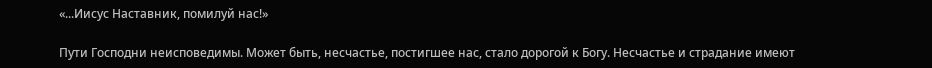«...Иисус Наставник, помилуй нас!»

Пути Господни неисповедимы. Может быть, несчастье, постигшее нас, стало дорогой к Богу. Несчастье и страдание имеют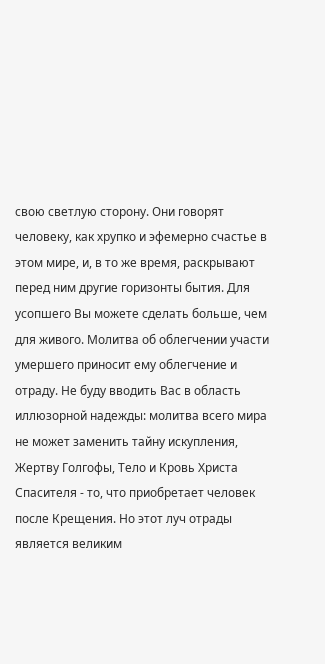свою светлую сторону. Они говорят человеку, как хрупко и эфемерно счастье в этом мире, и, в то же время, раскрывают перед ним другие горизонты бытия. Для усопшего Вы можете сделать больше, чем для живого. Молитва об облегчении участи умершего приносит ему облегчение и отраду. Не буду вводить Вас в область иллюзорной надежды: молитва всего мира не может заменить тайну искупления, Жертву Голгофы, Тело и Кровь Христа Спасителя - то, что приобретает человек после Крещения. Но этот луч отрады является великим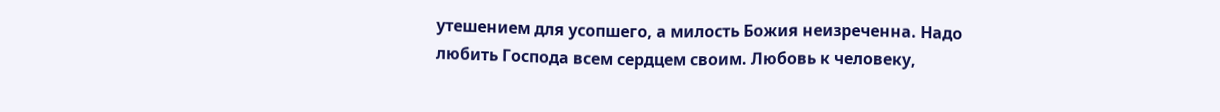утешением для усопшего, а милость Божия неизреченна. Надо любить Господа всем сердцем своим. Любовь к человеку,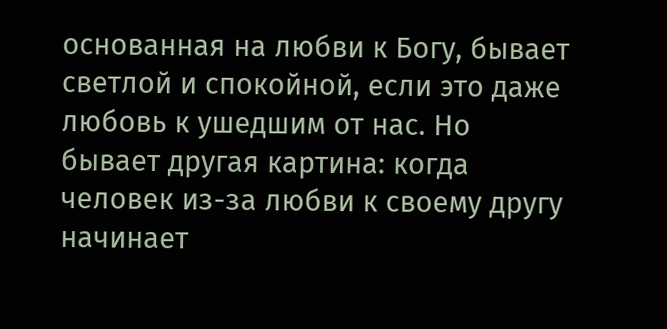основанная на любви к Богу, бывает светлой и спокойной, если это даже любовь к ушедшим от нас. Но бывает другая картина: когда человек из-за любви к своему другу начинает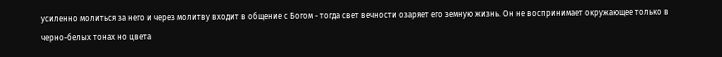усиленно молиться за него и через молитву входит в общение с Богом - тогда свет вечности озаряет его земную жизнь. Он не воспринимает окружающее только в черно-белых тонах но цвета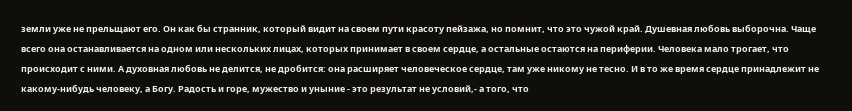земли уже не прельщают его. Он как бы странник, который видит на своем пути красоту пейзажа, но помнит, что это чужой край. Душевная любовь выборочна. Чаще всего она останавливается на одном или нескольких лицах, которых принимает в своем сердце, а остальные остаются на периферии. Человека мало трогает, что происходит с ними. А духовная любовь не делится, не дробится: она расширяет человеческое сердце, там уже никому не тесно. И в то же время сердце принадлежит не какому-нибудь человеку, а Богу. Радость и горе, мужество и уныние - это результат не условий,- а того, что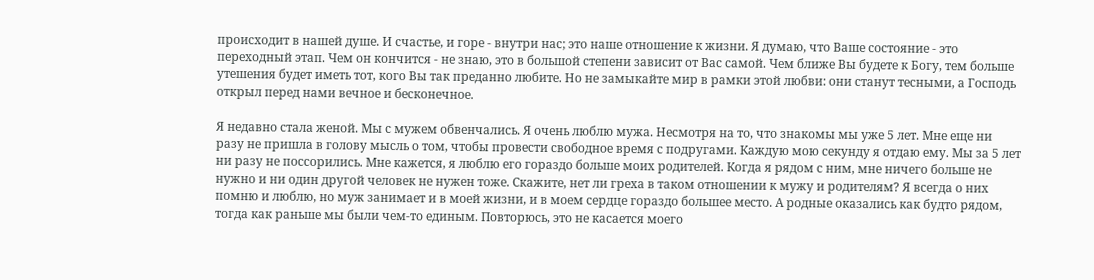происходит в нашей душе. И счастье, и горе - внутри нас; это наше отношение к жизни. Я думаю, что Ваше состояние - это переходный этап. Чем он кончится - не знаю, это в большой степени зависит от Вас самой. Чем ближе Вы будете к Богу, тем больше утешения будет иметь тот, кого Вы так преданно любите. Но не замыкайте мир в рамки этой любви: они станут тесными, а Господь открыл перед нами вечное и бесконечное.

Я недавно стала женой. Мы с мужем обвенчались. Я очень люблю мужа. Несмотря на то, что знакомы мы уже 5 лет. Мне еще ни разу не пришла в голову мысль о том, чтобы провести свободное время с подругами. Каждую мою секунду я отдаю ему. Мы за 5 лет ни разу не поссорились. Мне кажется, я люблю его гораздо больше моих родителей. Когда я рядом с ним, мне ничего больше не нужно и ни один другой человек не нужен тоже. Скажите, нет ли греха в таком отношении к мужу и родителям? Я всегда о них помню и люблю, но муж занимает и в моей жизни, и в моем сердце гораздо большее место. А родные оказались как будто рядом, тогда как раньше мы были чем-то единым. Повторюсь, это не касается моего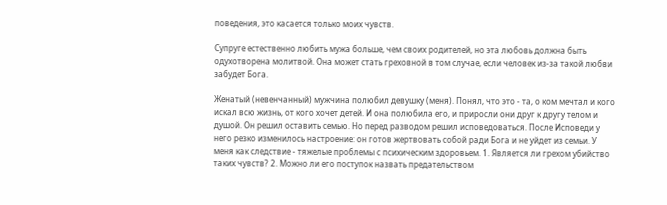поведения, это касается только моих чувств.

Супруге естественно любить мужа больше, чем своих родителей, но эта любовь должна быть одухотворена молитвой. Она может стать греховной в том случае, если человек из-за такой любви забудет Бога.

Женатый (невенчанный) мужчина полюбил девушку (меня). Понял, что это - та, о ком мечтал и кого искал всю жизнь, от кого хочет детей. И она полюбила его, и приросли они друг к другу телом и душой. Он решил оставить семью. Но перед разводом решил исповедоваться. После Исповеди у него резко изменилось настроение: он готов жертвовать собой ради Бога и не уйдет из семьи. У меня как следствие - тяжелые проблемы с психическим здоровьем. 1. Является ли грехом убийство таких чувств? 2. Можно ли его поступок назвать предательством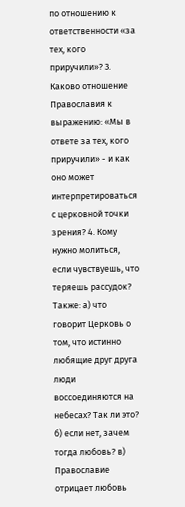по отношению к ответственности «за тех, кого приручили»? 3. Каково отношение Православия к выражению: «Мы в ответе за тех, кого приручили» - и как оно может интерпретироваться с церковной точки зрения? 4. Кому нужно молиться, если чувствуешь, что теряешь рассудок? Также: а) что говорит Церковь о том, что истинно любящие друг друга люди воссоединяются на небесах? Так ли это? б) если нет, зачем тогда любовь? в) Православие отрицает любовь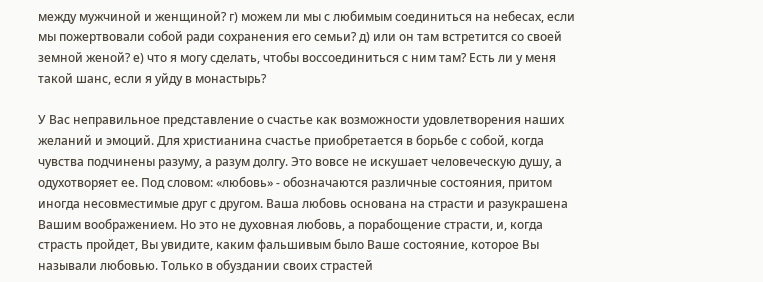между мужчиной и женщиной? г) можем ли мы с любимым соединиться на небесах, если мы пожертвовали собой ради сохранения его семьи? д) или он там встретится со своей земной женой? е) что я могу сделать, чтобы воссоединиться с ним там? Есть ли у меня такой шанс, если я уйду в монастырь?

У Вас неправильное представление о счастье как возможности удовлетворения наших желаний и эмоций. Для христианина счастье приобретается в борьбе с собой, когда чувства подчинены разуму, а разум долгу. Это вовсе не искушает человеческую душу, а одухотворяет ее. Под словом: «любовь» - обозначаются различные состояния, притом иногда несовместимые друг с другом. Ваша любовь основана на страсти и разукрашена Вашим воображением. Но это не духовная любовь, а порабощение страсти, и, когда страсть пройдет, Вы увидите, каким фальшивым было Ваше состояние, которое Вы называли любовью. Только в обуздании своих страстей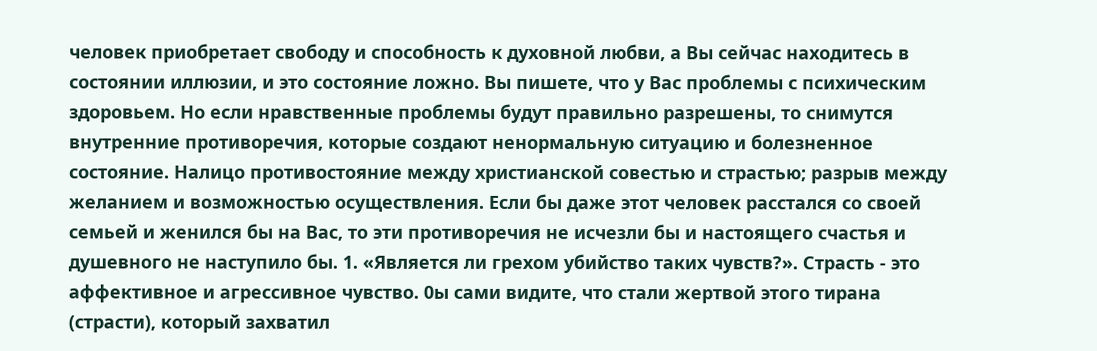человек приобретает свободу и способность к духовной любви, а Вы сейчас находитесь в состоянии иллюзии, и это состояние ложно. Вы пишете, что у Вас проблемы с психическим здоровьем. Но если нравственные проблемы будут правильно разрешены, то снимутся внутренние противоречия, которые создают ненормальную ситуацию и болезненное состояние. Налицо противостояние между христианской совестью и страстью; разрыв между желанием и возможностью осуществления. Если бы даже этот человек расстался со своей семьей и женился бы на Вас, то эти противоречия не исчезли бы и настоящего счастья и душевного не наступило бы. 1. «Является ли грехом убийство таких чувств?». Страсть - это аффективное и агрессивное чувство. 0ы сами видите, что стали жертвой этого тирана (страсти), который захватил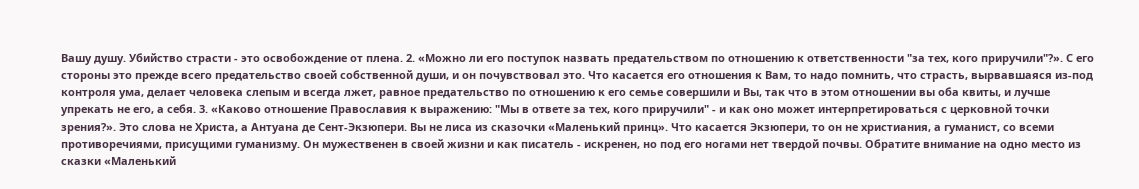Вашу душу. Убийство страсти - это освобождение от плена. 2. «Можно ли его поступок назвать предательством по отношению к ответственности "за тех, кого приручили"?». С его стороны это прежде всего предательство своей собственной души, и он почувствовал это. Что касается его отношения к Вам, то надо помнить, что страсть, вырвавшаяся из-под контроля ума, делает человека слепым и всегда лжет, равное предательство по отношению к его семье совершили и Вы, так что в этом отношении вы оба квиты, и лучше упрекать не его, а себя. 3. «Каково отношение Православия к выражению: "Мы в ответе за тех, кого приручили" - и как оно может интерпретироваться с церковной точки зрения?». Это слова не Христа, а Антуана де Сент-Экзюпери. Вы не лиса из сказочки «Маленький принц». Что касается Экзюпери, то он не христиания, а гуманист, со всеми противоречиями, присущими гуманизму. Он мужественен в своей жизни и как писатель - искренен, но под его ногами нет твердой почвы. Обратите внимание на одно место из сказки «Маленький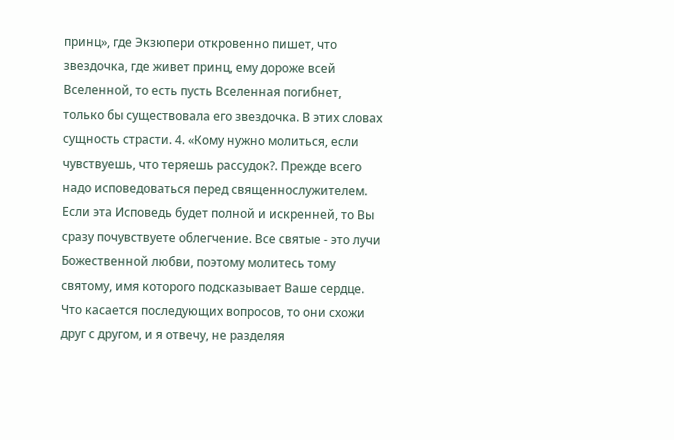принц», где Экзюпери откровенно пишет, что звездочка, где живет принц, ему дороже всей Вселенной, то есть пусть Вселенная погибнет, только бы существовала его звездочка. В этих словах сущность страсти. 4. «Кому нужно молиться, если чувствуешь, что теряешь рассудок?. Прежде всего надо исповедоваться перед священнослужителем. Если эта Исповедь будет полной и искренней, то Вы сразу почувствуете облегчение. Все святые - это лучи Божественной любви, поэтому молитесь тому святому, имя которого подсказывает Ваше сердце. Что касается последующих вопросов, то они схожи друг с другом, и я отвечу, не разделяя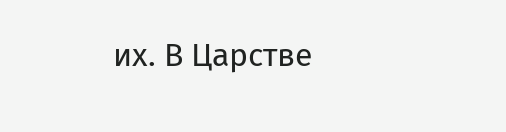их. В Царстве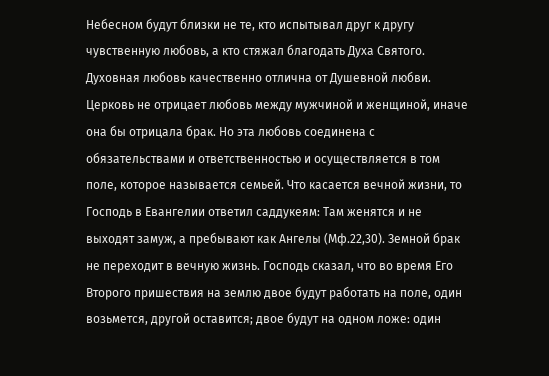Небесном будут близки не те, кто испытывал друг к другу чувственную любовь, а кто стяжал благодать Духа Святого. Духовная любовь качественно отлична от Душевной любви. Церковь не отрицает любовь между мужчиной и женщиной, иначе она бы отрицала брак. Но эта любовь соединена с обязательствами и ответственностью и осуществляется в том поле, которое называется семьей. Что касается вечной жизни, то Господь в Евангелии ответил саддукеям: Там женятся и не выходят замуж, а пребывают как Ангелы (Мф.22,30). Земной брак не переходит в вечную жизнь. Господь сказал, что во время Его Второго пришествия на землю двое будут работать на поле, один возьмется, другой оставится; двое будут на одном ложе: один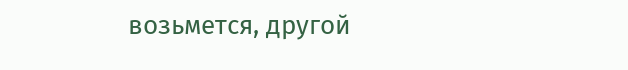возьмется, другой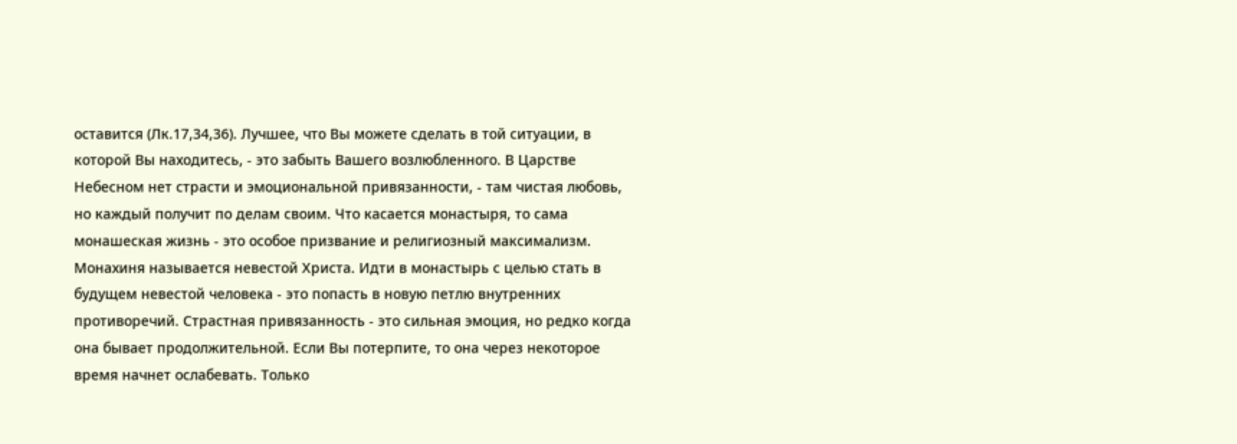оставится (Лк.17,34,36). Лучшее, что Вы можете сделать в той ситуации, в которой Вы находитесь, - это забыть Вашего возлюбленного. В Царстве Небесном нет страсти и эмоциональной привязанности, - там чистая любовь, но каждый получит по делам своим. Что касается монастыря, то сама монашеская жизнь - это особое призвание и религиозный максимализм. Монахиня называется невестой Христа. Идти в монастырь с целью стать в будущем невестой человека - это попасть в новую петлю внутренних противоречий. Страстная привязанность - это сильная эмоция, но редко когда она бывает продолжительной. Если Вы потерпите, то она через некоторое время начнет ослабевать. Только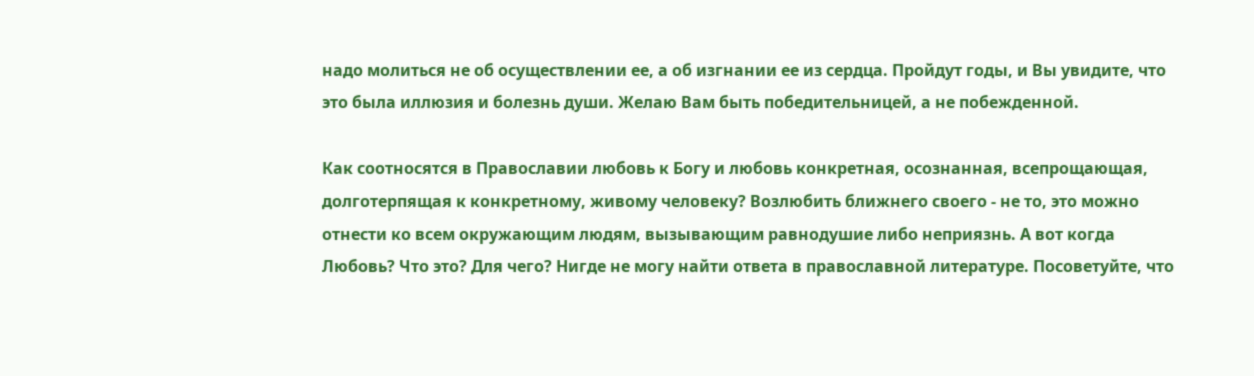надо молиться не об осуществлении ее, а об изгнании ее из сердца. Пройдут годы, и Вы увидите, что это была иллюзия и болезнь души. Желаю Вам быть победительницей, а не побежденной.

Как соотносятся в Православии любовь к Богу и любовь конкретная, осознанная, всепрощающая, долготерпящая к конкретному, живому человеку? Возлюбить ближнего своего - не то, это можно отнести ко всем окружающим людям, вызывающим равнодушие либо неприязнь. А вот когда Любовь? Что это? Для чего? Нигде не могу найти ответа в православной литературе. Посоветуйте, что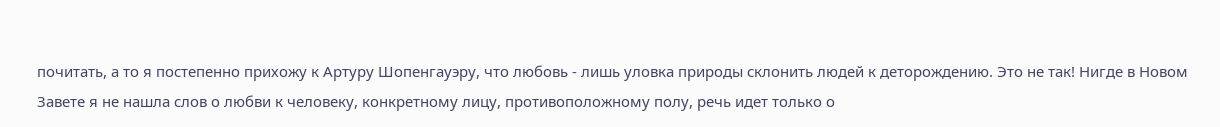почитать, а то я постепенно прихожу к Артуру Шопенгауэру, что любовь - лишь уловка природы склонить людей к деторождению. Это не так! Нигде в Новом Завете я не нашла слов о любви к человеку, конкретному лицу, противоположному полу, речь идет только о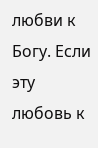любви к Богу. Если эту любовь к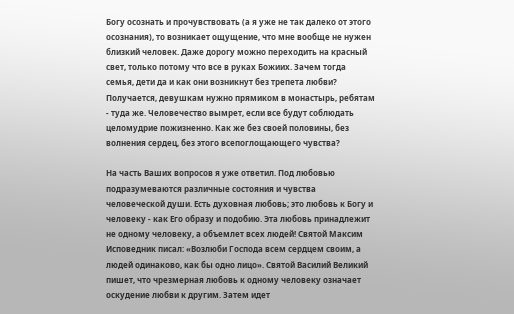Богу осознать и прочувствовать (а я уже не так далеко от этого осознания), то возникает ощущение, что мне вообще не нужен близкий человек. Даже дорогу можно переходить на красный свет, только потому что все в руках Божиих. Зачем тогда семья, дети да и как они возникнут без трепета любви? Получается, девушкам нужно прямиком в монастырь, ребятам - туда же. Человечество вымрет, если все будут соблюдать целомудрие пожизненно. Как же без своей половины, без волнения сердец, без этого всепоглощающего чувства?

На часть Ваших вопросов я уже ответил. Под любовью подразумеваются различные состояния и чувства человеческой души. Есть духовная любовь; это любовь к Богу и человеку - как Его образу и подобию. Эта любовь принадлежит не одному человеку, а объемлет всех людей! Святой Максим Исповедник писал: «Возлюби Господа всем сердцем своим, а людей одинаково, как бы одно лицо». Святой Василий Великий пишет, что чрезмерная любовь к одному человеку означает оскудение любви к другим. Затем идет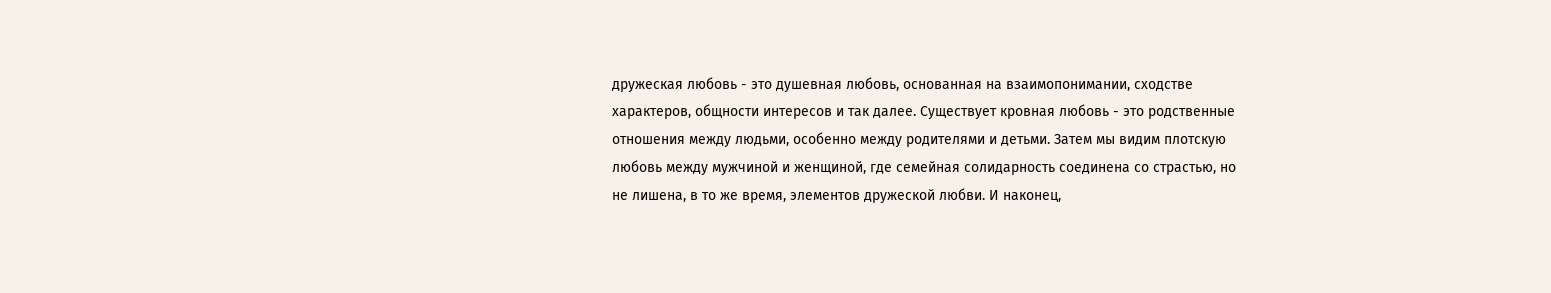дружеская любовь - это душевная любовь, основанная на взаимопонимании, сходстве характеров, общности интересов и так далее. Существует кровная любовь - это родственные отношения между людьми, особенно между родителями и детьми. Затем мы видим плотскую любовь между мужчиной и женщиной, где семейная солидарность соединена со страстью, но не лишена, в то же время, элементов дружеской любви. И наконец,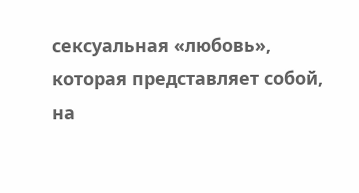сексуальная «любовь», которая представляет собой, на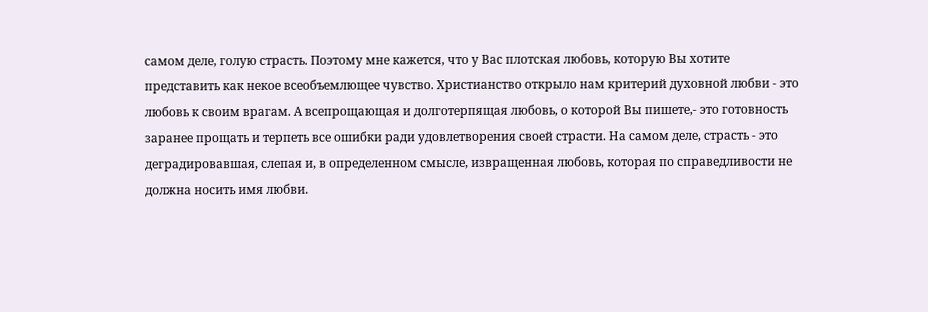самом деле, голую страсть. Поэтому мне кажется, что у Вас плотская любовь, которую Вы хотите представить как некое всеобъемлющее чувство. Христианство открыло нам критерий духовной любви - это любовь к своим врагам. А всепрощающая и долготерпящая любовь, о которой Вы пишете,- это готовность заранее прощать и терпеть все ошибки ради удовлетворения своей страсти. На самом деле, страсть - это деградировавшая, слепая и, в определенном смысле, извращенная любовь, которая по справедливости не должна носить имя любви.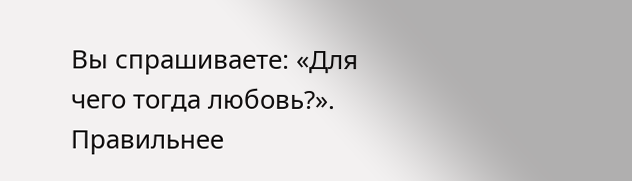Вы спрашиваете: «Для чего тогда любовь?». Правильнее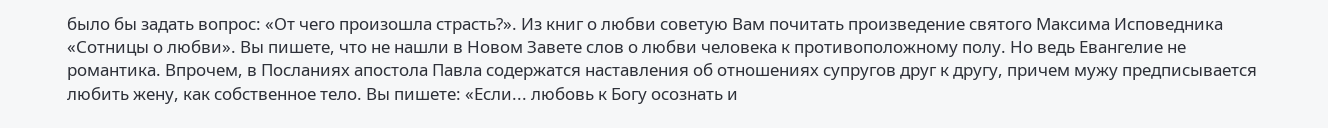было бы задать вопрос: «От чего произошла страсть?». Из книг о любви советую Вам почитать произведение святого Максима Исповедника «Сотницы о любви». Вы пишете, что не нашли в Новом Завете слов о любви человека к противоположному полу. Но ведь Евангелие не романтика. Впрочем, в Посланиях апостола Павла содержатся наставления об отношениях супругов друг к другу, причем мужу предписывается любить жену, как собственное тело. Вы пишете: «Если... любовь к Богу осознать и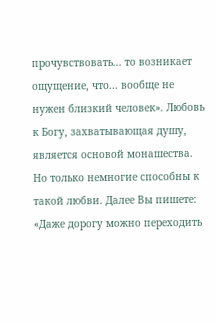прочувствовать... то возникает ощущение, что... вообще не нужен близкий человек». Любовь к Богу, захватывающая душу, является основой монашества. Но только немногие способны к такой любви. Далее Вы пишете: «Даже дорогу можно переходить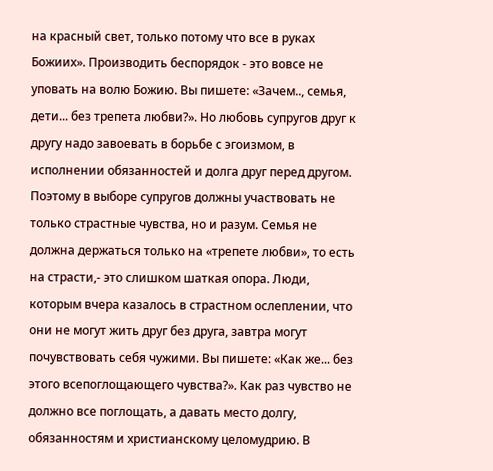на красный свет, только потому что все в руках Божиих». Производить беспорядок - это вовсе не уповать на волю Божию. Вы пишете: «Зачем.., семья, дети... без трепета любви?». Но любовь супругов друг к другу надо завоевать в борьбе с эгоизмом, в исполнении обязанностей и долга друг перед другом. Поэтому в выборе супругов должны участвовать не только страстные чувства, но и разум. Семья не должна держаться только на «трепете любви», то есть на страсти,- это слишком шаткая опора. Люди, которым вчера казалось в страстном ослеплении, что они не могут жить друг без друга, завтра могут почувствовать себя чужими. Вы пишете: «Как же... без этого всепоглощающего чувства?». Как раз чувство не должно все поглощать, а давать место долгу, обязанностям и христианскому целомудрию. В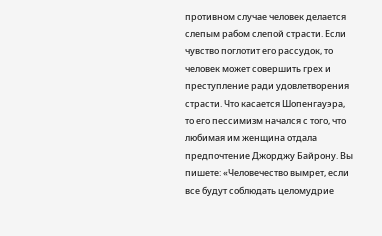противном случае человек делается слепым рабом слепой страсти. Если чувство поглотит его рассудок, то человек может совершить грех и преступление ради удовлетворения страсти. Что касается Шопенгауэра, то его пессимизм начался с того, что любимая им женщина отдала предпочтение Джорджу Байрону. Вы пишете: «Человечество вымрет, если все будут соблюдать целомудрие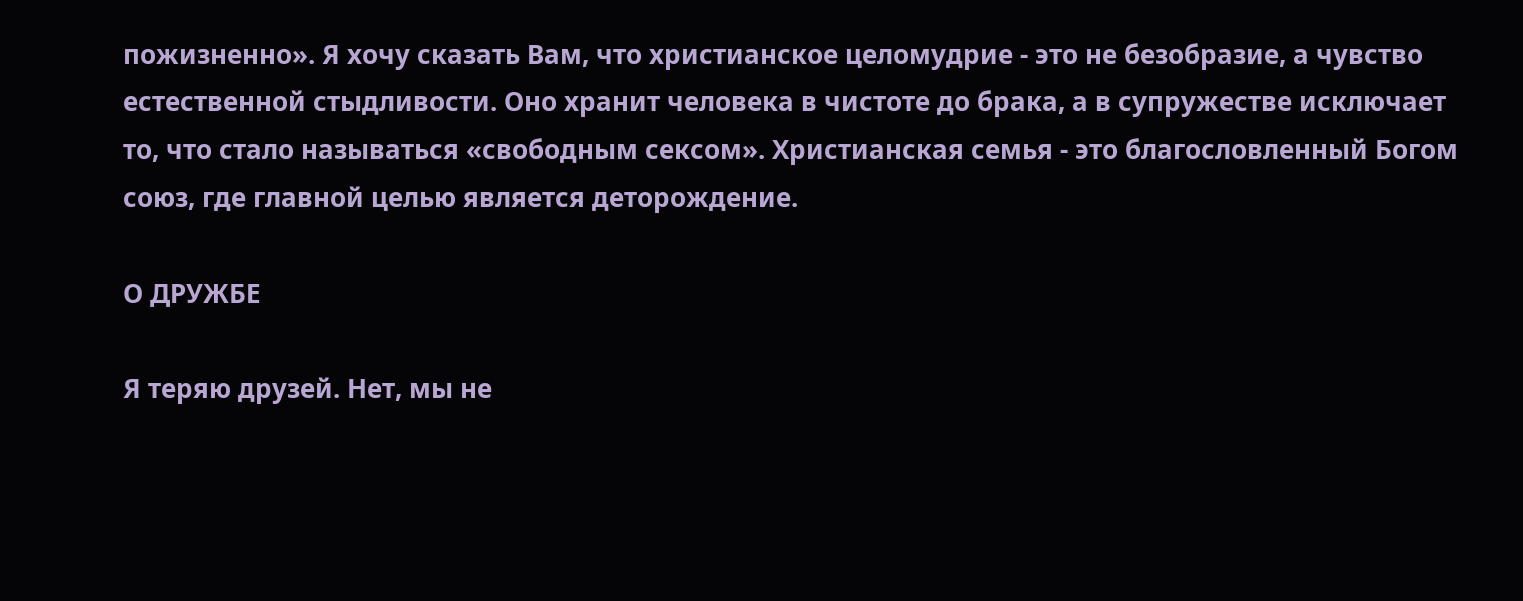пожизненно». Я хочу сказать Вам, что христианское целомудрие - это не безобразие, а чувство естественной стыдливости. Оно хранит человека в чистоте до брака, а в супружестве исключает то, что стало называться «свободным сексом». Христианская семья - это благословленный Богом союз, где главной целью является деторождение.

О ДРУЖБЕ

Я теряю друзей. Нет, мы не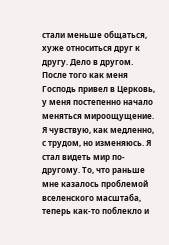стали меньше общаться, хуже относиться друг к другу. Дело в другом. После того как меня Господь привел в Церковь, у меня постепенно начало меняться мироощущение. Я чувствую, как медленно, с трудом, но изменяюсь. Я стал видеть мир по-другому. То, что раньше мне казалось проблемой вселенского масштаба, теперь как-то поблекло и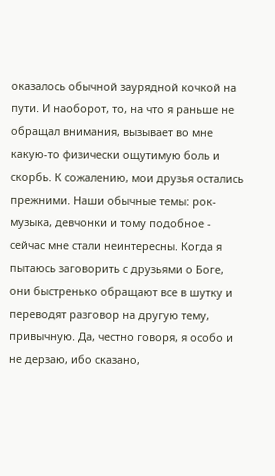оказалось обычной заурядной кочкой на пути. И наоборот, то, на что я раньше не обращал внимания, вызывает во мне какую-то физически ощутимую боль и скорбь. К сожалению, мои друзья остались прежними. Наши обычные темы: рок-музыка, девчонки и тому подобное - сейчас мне стали неинтересны. Когда я пытаюсь заговорить с друзьями о Боге, они быстренько обращают все в шутку и переводят разговор на другую тему, привычную. Да, честно говоря, я особо и не дерзаю, ибо сказано,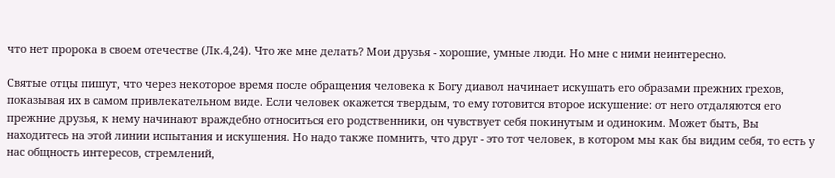что нет пророка в своем отечестве (Лк.4,24). Что же мне делать? Мои друзья - хорошие, умные люди. Но мне с ними неинтересно.

Святые отцы пишут, что через некоторое время после обращения человека к Богу диавол начинает искушать его образами прежних грехов, показывая их в самом привлекательном виде. Если человек окажется твердым, то ему готовится второе искушение: от него отдаляются его прежние друзья, к нему начинают враждебно относиться его родственники, он чувствует себя покинутым и одиноким. Может быть, Вы находитесь на этой линии испытания и искушения. Но надо также помнить, что друг - это тот человек, в котором мы как бы видим себя, то есть у нас общность интересов, стремлений,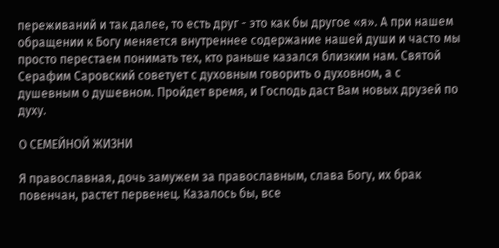переживаний и так далее, то есть друг - это как бы другое «я». А при нашем обращении к Богу меняется внутреннее содержание нашей души и часто мы просто перестаем понимать тех, кто раньше казался близким нам. Святой Серафим Саровский советует с духовным говорить о духовном, а с душевным о душевном. Пройдет время, и Господь даст Вам новых друзей по духу.

О СЕМЕЙНОЙ ЖИЗНИ

Я православная, дочь замужем за православным, слава Богу, их брак повенчан, растет первенец. Казалось бы, все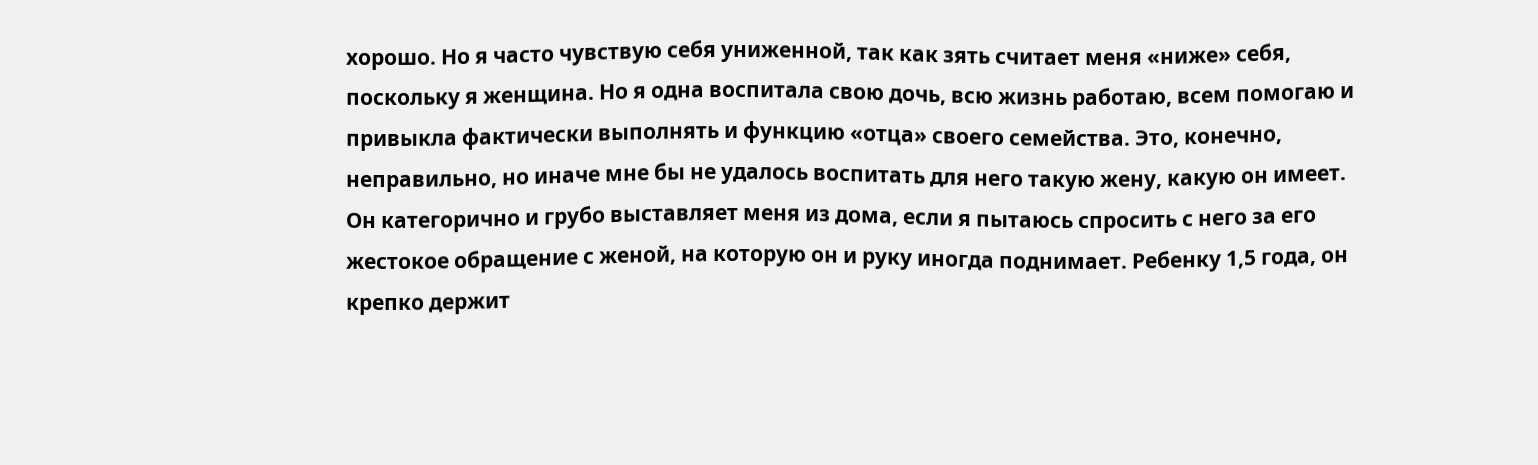хорошо. Но я часто чувствую себя униженной, так как зять считает меня «ниже» себя, поскольку я женщина. Но я одна воспитала свою дочь, всю жизнь работаю, всем помогаю и привыкла фактически выполнять и функцию «отца» своего семейства. Это, конечно, неправильно, но иначе мне бы не удалось воспитать для него такую жену, какую он имеет. Он категорично и грубо выставляет меня из дома, если я пытаюсь спросить с него за его жестокое обращение с женой, на которую он и руку иногда поднимает. Ребенку 1,5 года, он крепко держит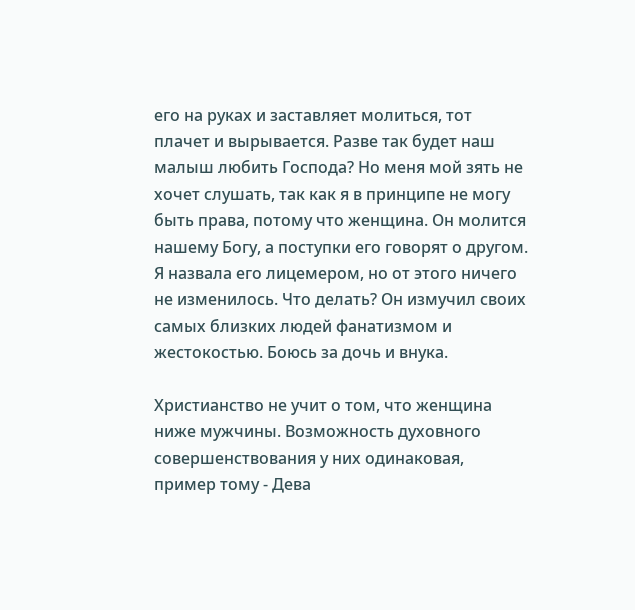его на руках и заставляет молиться, тот плачет и вырывается. Разве так будет наш малыш любить Господа? Но меня мой зять не хочет слушать, так как я в принципе не могу быть права, потому что женщина. Он молится нашему Богу, а поступки его говорят о другом. Я назвала его лицемером, но от этого ничего не изменилось. Что делать? Он измучил своих самых близких людей фанатизмом и жестокостью. Боюсь за дочь и внука.

Христианство не учит о том, что женщина ниже мужчины. Возможность духовного совершенствования у них одинаковая, пример тому - Дева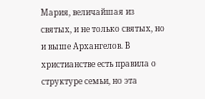Мария, величайшая из святых, и не только святых, но и выше Архангелов. В христианстве есть правила о структуре семьи, но эта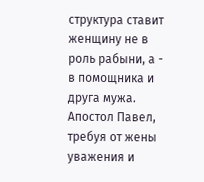структура ставит женщину не в роль рабыни, а - в помощника и друга мужа. Апостол Павел, требуя от жены уважения и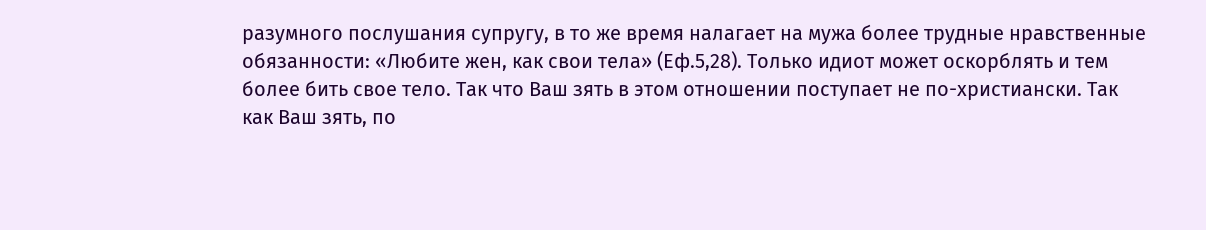разумного послушания супругу, в то же время налагает на мужа более трудные нравственные обязанности: «Любите жен, как свои тела» (Еф.5,28). Только идиот может оскорблять и тем более бить свое тело. Так что Ваш зять в этом отношении поступает не по-христиански. Так как Ваш зять, по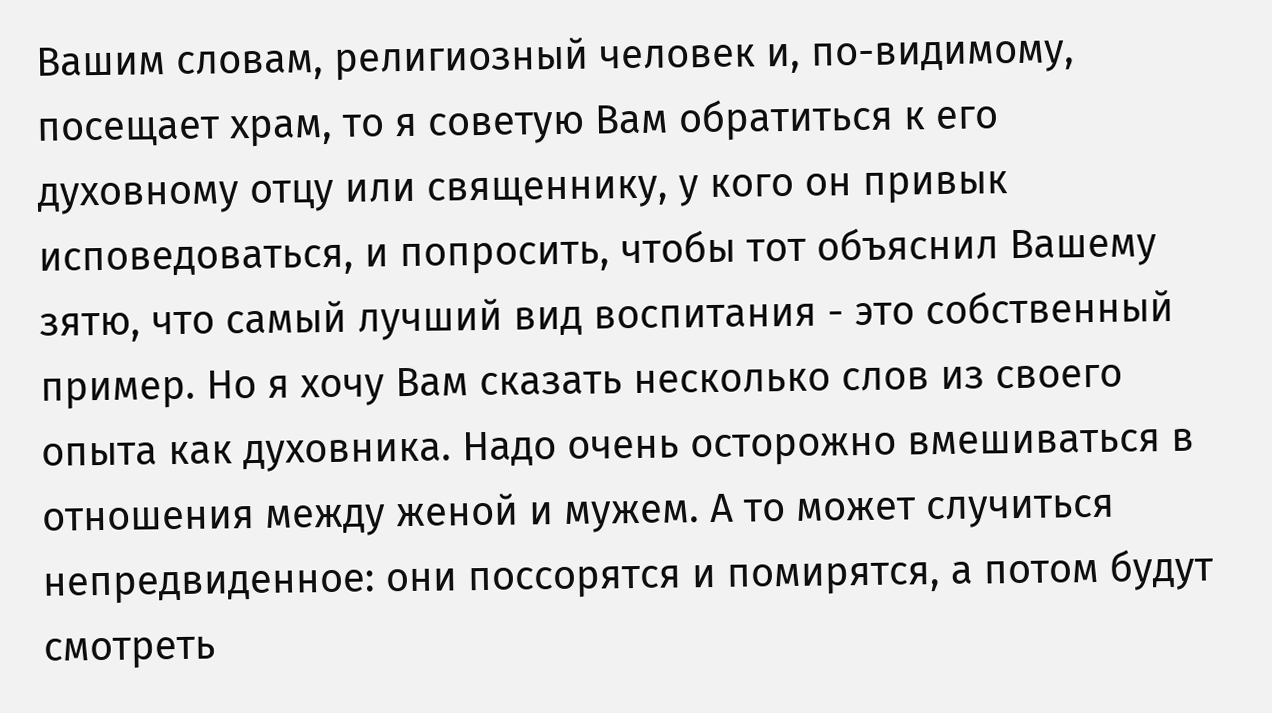Вашим словам, религиозный человек и, по-видимому, посещает храм, то я советую Вам обратиться к его духовному отцу или священнику, у кого он привык исповедоваться, и попросить, чтобы тот объяснил Вашему зятю, что самый лучший вид воспитания - это собственный пример. Но я хочу Вам сказать несколько слов из своего опыта как духовника. Надо очень осторожно вмешиваться в отношения между женой и мужем. А то может случиться непредвиденное: они поссорятся и помирятся, а потом будут смотреть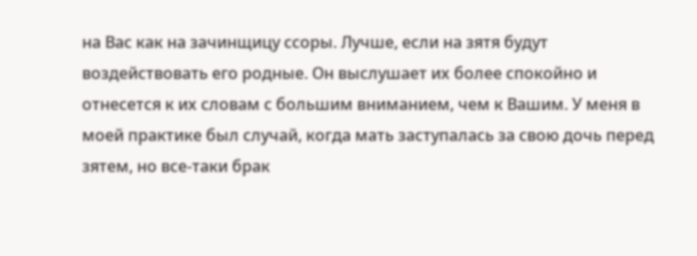на Вас как на зачинщицу ссоры. Лучше, если на зятя будут воздействовать его родные. Он выслушает их более спокойно и отнесется к их словам с большим вниманием, чем к Вашим. У меня в моей практике был случай, когда мать заступалась за свою дочь перед зятем, но все-таки брак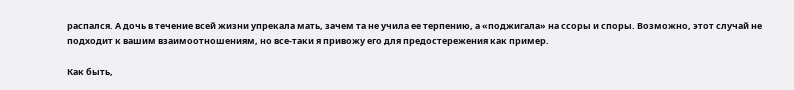распался. А дочь в течение всей жизни упрекала мать, зачем та не учила ее терпению, а «поджигала» на ссоры и споры. Возможно, этот случай не подходит к вашим взаимоотношениям, но все-таки я привожу его для предостережения как пример.

Как быть,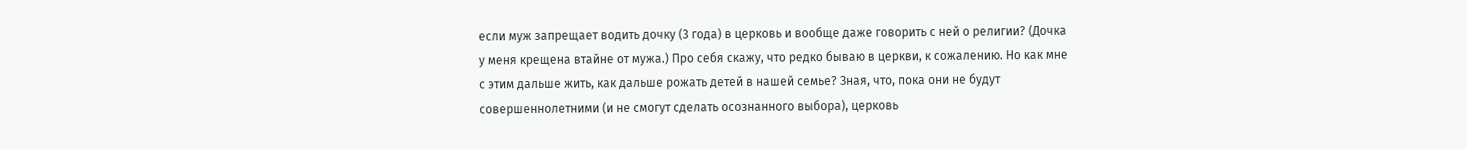если муж запрещает водить дочку (3 года) в церковь и вообще даже говорить с ней о религии? (Дочка у меня крещена втайне от мужа.) Про себя скажу, что редко бываю в церкви, к сожалению. Но как мне с этим дальше жить, как дальше рожать детей в нашей семье? Зная, что, пока они не будут совершеннолетними (и не смогут сделать осознанного выбора), церковь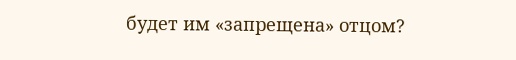будет им «запрещена» отцом?